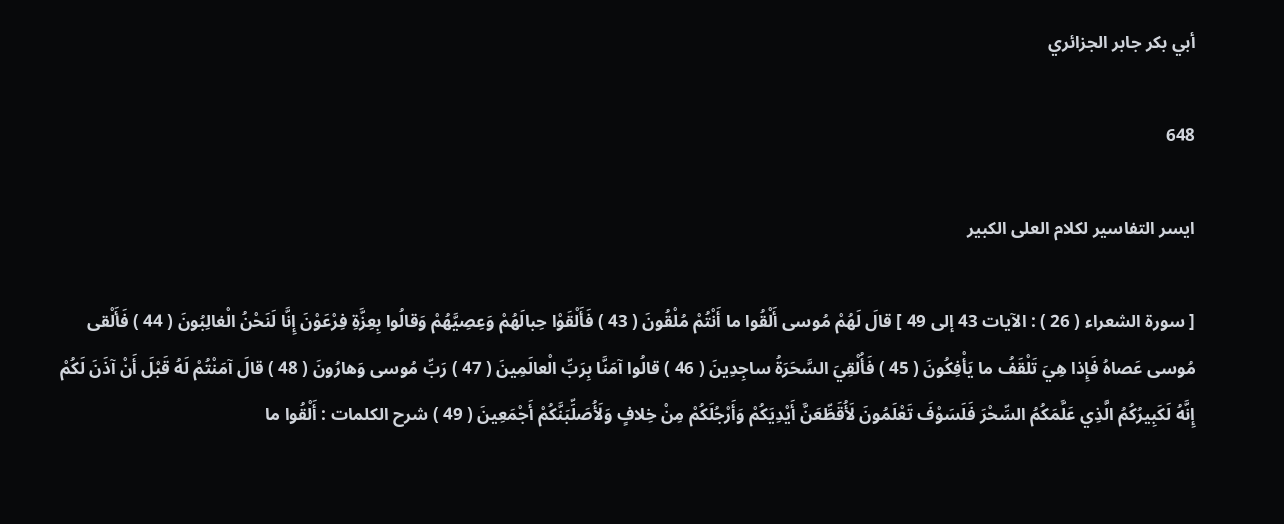أبي بكر جابر الجزائري

648

ايسر التفاسير لكلام العلى الكبير

[ سورة الشعراء ( 26 ) : الآيات 43 إلى 49 ] قالَ لَهُمْ مُوسى أَلْقُوا ما أَنْتُمْ مُلْقُونَ ( 43 ) فَأَلْقَوْا حِبالَهُمْ وَعِصِيَّهُمْ وَقالُوا بِعِزَّةِ فِرْعَوْنَ إِنَّا لَنَحْنُ الْغالِبُونَ ( 44 ) فَأَلْقى مُوسى عَصاهُ فَإِذا هِيَ تَلْقَفُ ما يَأْفِكُونَ ( 45 ) فَأُلْقِيَ السَّحَرَةُ ساجِدِينَ ( 46 ) قالُوا آمَنَّا بِرَبِّ الْعالَمِينَ ( 47 ) رَبِّ مُوسى وَهارُونَ ( 48 ) قالَ آمَنْتُمْ لَهُ قَبْلَ أَنْ آذَنَ لَكُمْ إِنَّهُ لَكَبِيرُكُمُ الَّذِي عَلَّمَكُمُ السِّحْرَ فَلَسَوْفَ تَعْلَمُونَ لَأُقَطِّعَنَّ أَيْدِيَكُمْ وَأَرْجُلَكُمْ مِنْ خِلافٍ وَلَأُصَلِّبَنَّكُمْ أَجْمَعِينَ ( 49 ) شرح الكلمات : أَلْقُوا ما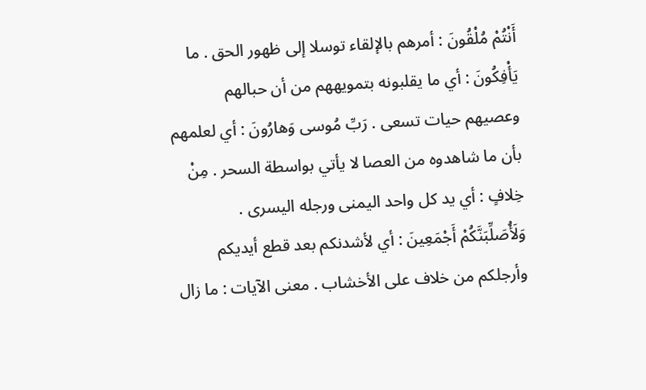أَنْتُمْ مُلْقُونَ : أمرهم بالإلقاء توسلا إلى ظهور الحق . ما يَأْفِكُونَ : أي ما يقلبونه بتمويههم من أن حبالهم وعصيهم حيات تسعى . رَبِّ مُوسى وَهارُونَ : أي لعلمهم بأن ما شاهدوه من العصا لا يأتي بواسطة السحر . مِنْ خِلافٍ : أي يد كل واحد اليمنى ورجله اليسرى . وَلَأُصَلِّبَنَّكُمْ أَجْمَعِينَ : أي لأشدنكم بعد قطع أيديكم وأرجلكم من خلاف على الأخشاب . معنى الآيات : ما زال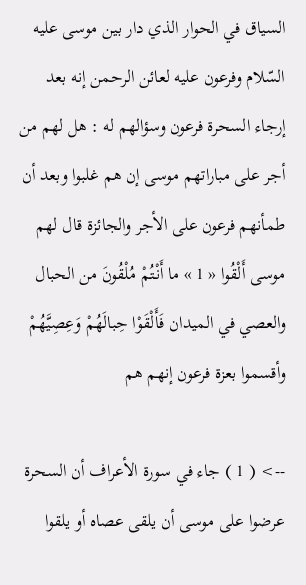السياق في الحوار الذي دار بين موسى عليه السّلام وفرعون عليه لعائن الرحمن إنه بعد إرجاء السحرة فرعون وسؤالهم له : هل لهم من أجر على مباراتهم موسى إن هم غلبوا وبعد أن طمأنهم فرعون على الأجر والجائزة قال لهم موسى أَلْقُوا « 1 » ما أَنْتُمْ مُلْقُونَ من الحبال والعصي في الميدان فَأَلْقَوْا حِبالَهُمْ وَعِصِيَّهُمْ وأقسموا بعزة فرعون إنهم هم

--> ( 1 ) جاء في سورة الأعراف أن السحرة عرضوا على موسى أن يلقى عصاه أو يلقوا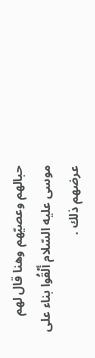حبالهم وعصيّهم وهنا قال لهم موسى عليه السّلام أَلْقُوا بناء على عرضهم ذلك .